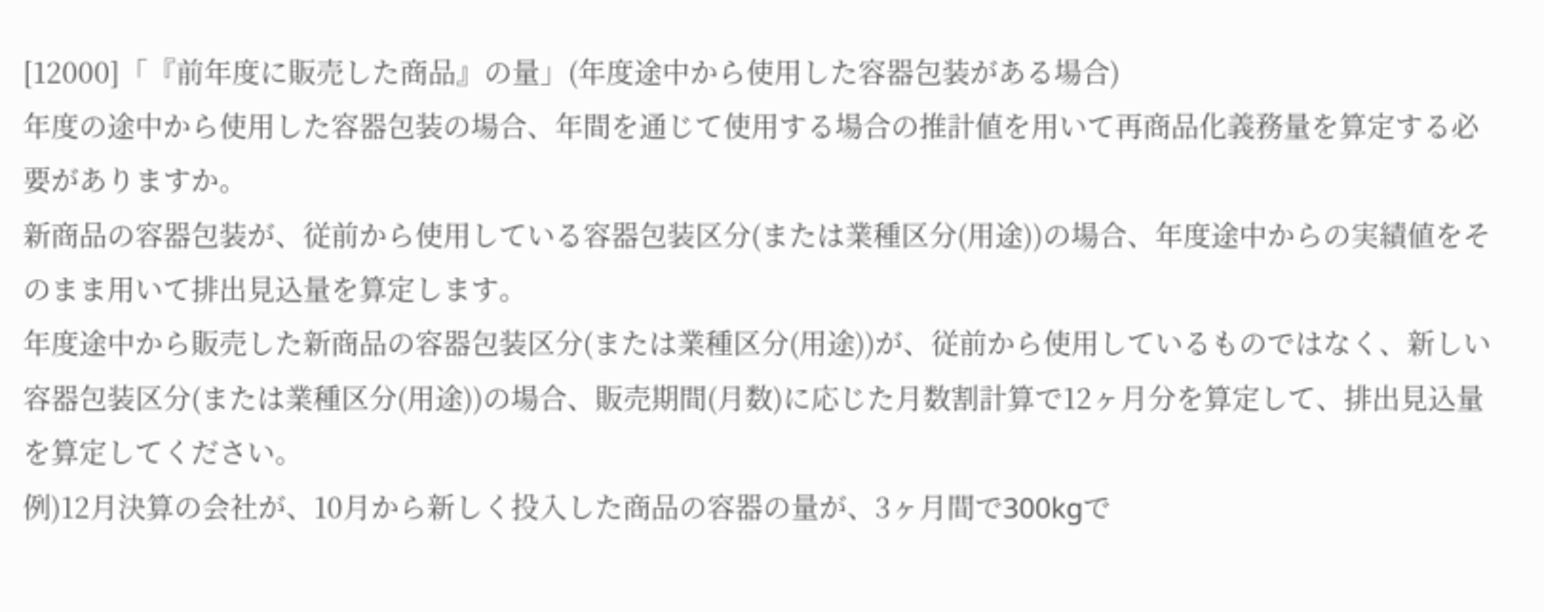[12000]「『前年度に販売した商品』の量」(年度途中から使用した容器包装がある場合)
年度の途中から使用した容器包装の場合、年間を通じて使用する場合の推計値を用いて再商品化義務量を算定する必要がありますか。
新商品の容器包装が、従前から使用している容器包装区分(または業種区分(用途))の場合、年度途中からの実績値をそのまま用いて排出見込量を算定します。
年度途中から販売した新商品の容器包装区分(または業種区分(用途))が、従前から使用しているものではなく、新しい容器包装区分(または業種区分(用途))の場合、販売期間(月数)に応じた月数割計算で12ヶ月分を算定して、排出見込量を算定してください。
例)12月決算の会社が、10月から新しく投入した商品の容器の量が、3ヶ月間で300kgで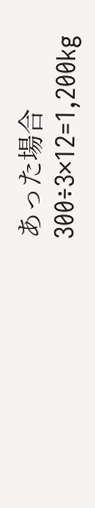あった場合
300÷3×12=1,200kg